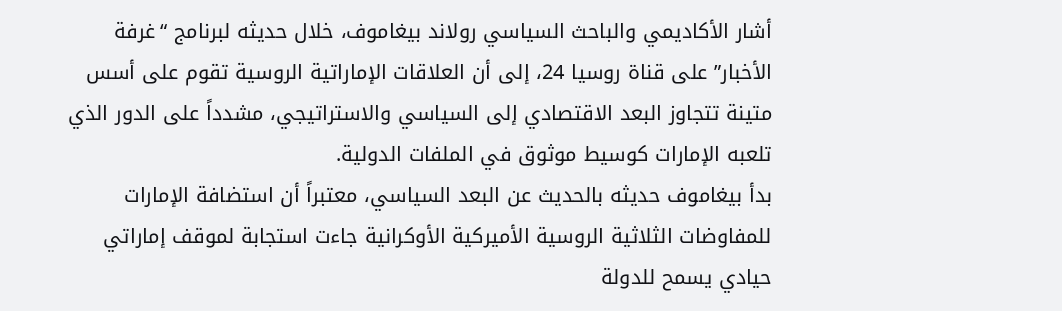أشار الأكاديمي والباحث السياسي رولاند بيغاموف، خلال حديثه لبرنامج “غرفة الأخبار” على قناة روسيا 24، إلى أن العلاقات الإماراتية الروسية تقوم على أسس متينة تتجاوز البعد الاقتصادي إلى السياسي والاستراتيجي، مشدداً على الدور الذي تلعبه الإمارات كوسيط موثوق في الملفات الدولية.
بدأ بيغاموف حديثه بالحديث عن البعد السياسي، معتبراً أن استضافة الإمارات للمفاوضات الثلاثية الروسية الأميركية الأوكرانية جاءت استجابة لموقف إماراتي حيادي يسمح للدولة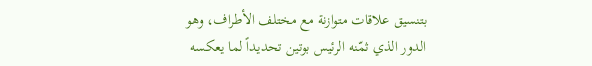بتنسيق علاقات متوازنة مع مختلف الأطراف، وهو الدور الذي ثمّنه الرئيس بوتين تحديداً لما يعكسه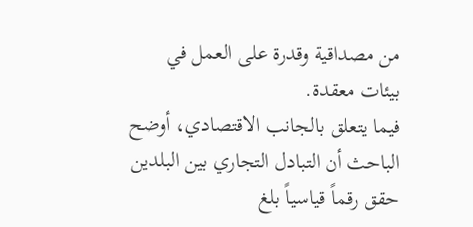من مصداقية وقدرة على العمل في بيئات معقدة.
فيما يتعلق بالجانب الاقتصادي، أوضح الباحث أن التبادل التجاري بين البلدين حقق رقماً قياسياً بلغ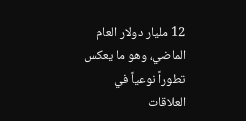12 مليار دولار العام الماضي، وهو ما يعكس تطوراً نوعياً في العلاقات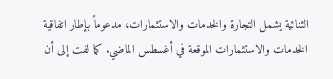الثنائية يشمل التجارة والخدمات والاستثمارات، مدعوماً بإطار اتفاقية الخدمات والاستثمارات الموقعة في أغسطس الماضي. كما لفت إلى أن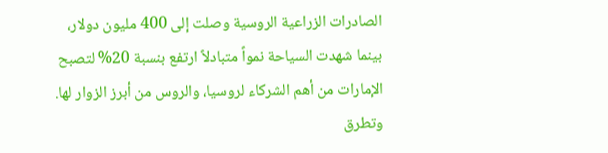الصادرات الزراعية الروسية وصلت إلى 400 مليون دولار، بينما شهدت السياحة نمواً متبادلاً ارتفع بنسبة 20% لتصبح الإمارات من أهم الشركاء لروسيا، والروس من أبرز الزوار لها.
وتطرق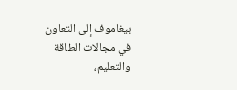بيغاموف إلى التعاون في مجالات الطاقة والتعليم،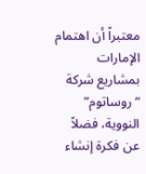معتبراً أن اهتمام الإمارات بمشاريع شركة “روساتوم” النووية، فضلاً عن فكرة إنشاء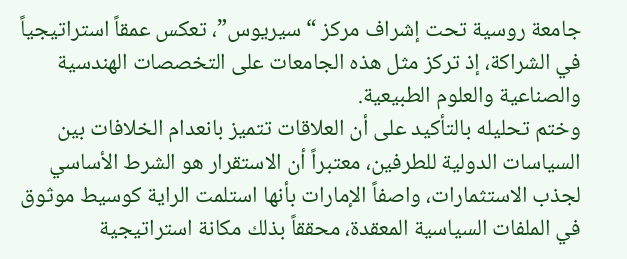جامعة روسية تحت إشراف مركز “سيريوس”، تعكس عمقاً استراتيجياً في الشراكة، إذ تركز مثل هذه الجامعات على التخصصات الهندسية والصناعية والعلوم الطبيعية.
وختم تحليله بالتأكيد على أن العلاقات تتميز بانعدام الخلافات بين السياسات الدولية للطرفين، معتبراً أن الاستقرار هو الشرط الأساسي لجذب الاستثمارات، واصفاً الإمارات بأنها استلمت الراية كوسيط موثوق في الملفات السياسية المعقدة، محققاً بذلك مكانة استراتيجية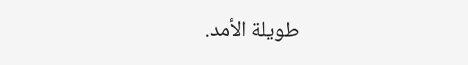طويلة الأمد.